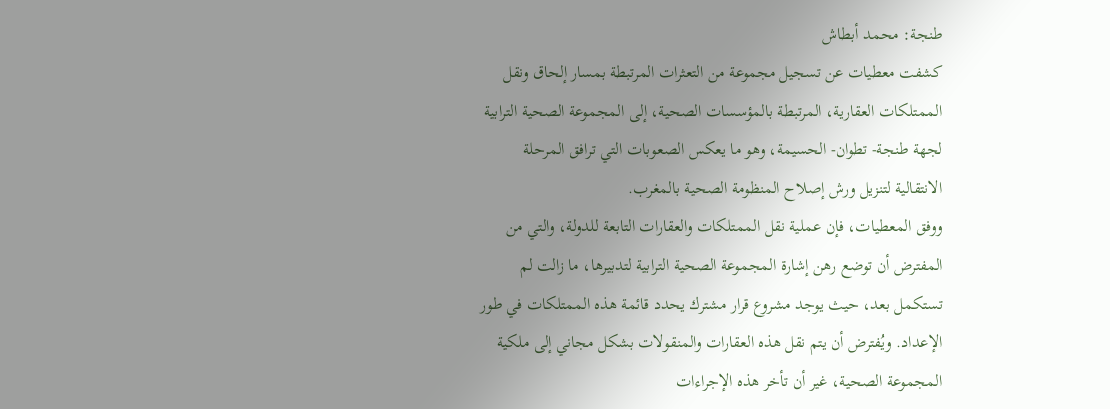طنجة: محمد أبطاش
كشفت معطيات عن تسجيل مجموعة من التعثرات المرتبطة بمسار إلحاق ونقل الممتلكات العقارية، المرتبطة بالمؤسسات الصحية، إلى المجموعة الصحية الترابية لجهة طنجة‑ تطوان‑ الحسيمة، وهو ما يعكس الصعوبات التي ترافق المرحلة الانتقالية لتنزيل ورش إصلاح المنظومة الصحية بالمغرب.
ووفق المعطيات، فإن عملية نقل الممتلكات والعقارات التابعة للدولة، والتي من المفترض أن توضع رهن إشارة المجموعة الصحية الترابية لتدبيرها، ما زالت لم تستكمل بعد، حيث يوجد مشروع قرار مشترك يحدد قائمة هذه الممتلكات في طور الإعداد. ويُفترض أن يتم نقل هذه العقارات والمنقولات بشكل مجاني إلى ملكية المجموعة الصحية، غير أن تأخر هذه الإجراءات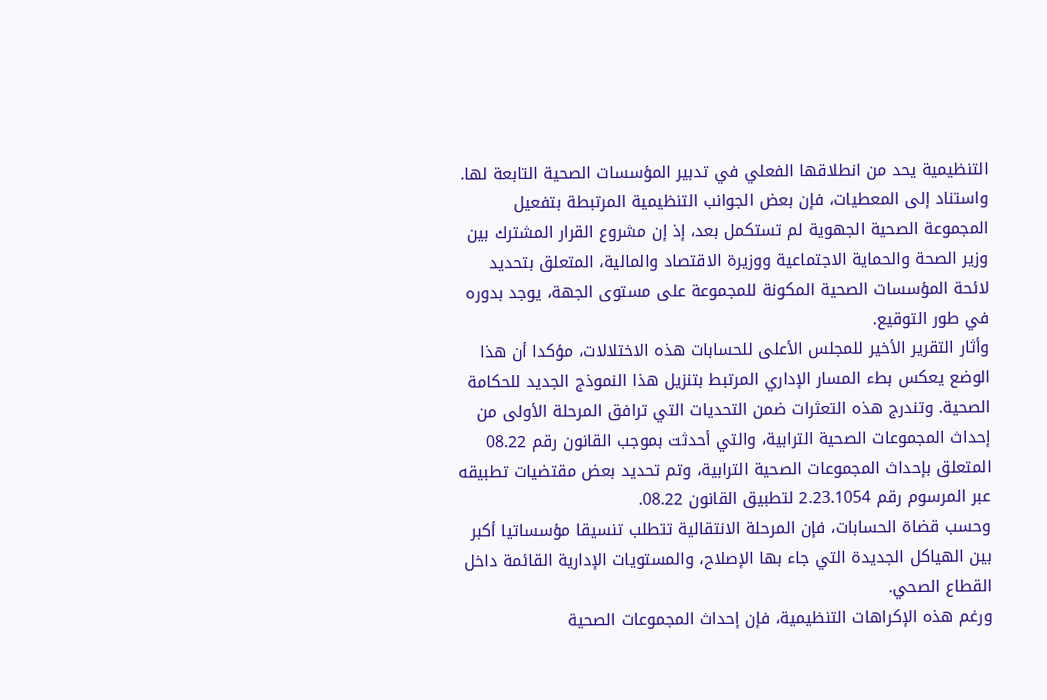التنظيمية يحد من انطلاقها الفعلي في تدبير المؤسسات الصحية التابعة لها.
واستناد إلى المعطيات، فإن بعض الجوانب التنظيمية المرتبطة بتفعيل المجموعة الصحية الجهوية لم تستكمل بعد، إذ إن مشروع القرار المشترك بين وزير الصحة والحماية الاجتماعية ووزيرة الاقتصاد والمالية، المتعلق بتحديد لائحة المؤسسات الصحية المكونة للمجموعة على مستوى الجهة، يوجد بدوره في طور التوقيع.
وأثار التقرير الأخير للمجلس الأعلى للحسابات هذه الاختلالات، مؤكدا أن هذا الوضع يعكس بطء المسار الإداري المرتبط بتنزيل هذا النموذج الجديد للحكامة الصحية. وتندرج هذه التعثرات ضمن التحديات التي ترافق المرحلة الأولى من إحداث المجموعات الصحية الترابية، والتي أحدثت بموجب القانون رقم 08.22 المتعلق بإحداث المجموعات الصحية الترابية، وتم تحديد بعض مقتضيات تطبيقه عبر المرسوم رقم 2.23.1054 لتطبيق القانون 08.22.
وحسب قضاة الحسابات، فإن المرحلة الانتقالية تتطلب تنسيقا مؤسساتيا أكبر بين الهياكل الجديدة التي جاء بها الإصلاح، والمستويات الإدارية القائمة داخل القطاع الصحي.
ورغم هذه الإكراهات التنظيمية، فإن إحداث المجموعات الصحية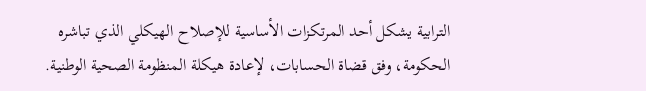الترابية يشكل أحد المرتكزات الأساسية للإصلاح الهيكلي الذي تباشره الحكومة، وفق قضاة الحسابات، لإعادة هيكلة المنظومة الصحية الوطنية.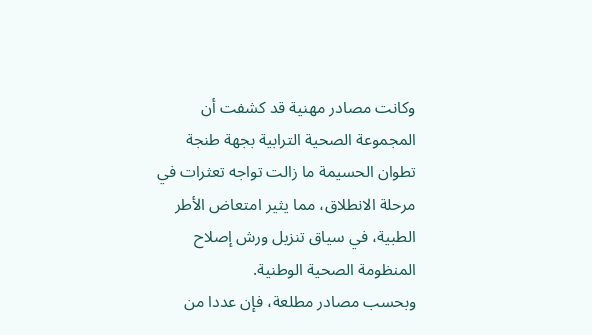وكانت مصادر مهنية قد كشفت أن المجموعة الصحية الترابية بجهة طنجة تطوان الحسيمة ما زالت تواجه تعثرات في مرحلة الانطلاق، مما يثير امتعاض الأطر الطبية، في سياق تنزيل ورش إصلاح المنظومة الصحية الوطنية.
وبحسب مصادر مطلعة، فإن عددا من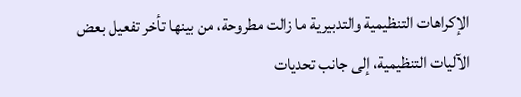الإكراهات التنظيمية والتدبيرية ما زالت مطروحة، من بينها تأخر تفعيل بعض الآليات التنظيمية، إلى جانب تحديات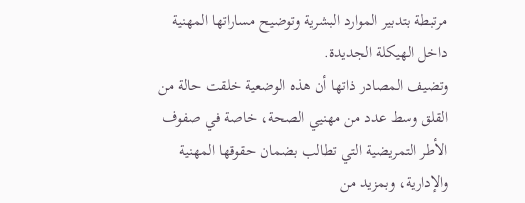مرتبطة بتدبير الموارد البشرية وتوضيح مساراتها المهنية داخل الهيكلة الجديدة.
وتضيف المصادر ذاتها أن هذه الوضعية خلقت حالة من القلق وسط عدد من مهنيي الصحة، خاصة في صفوف الأطر التمريضية التي تطالب بضمان حقوقها المهنية والإدارية، وبمزيد من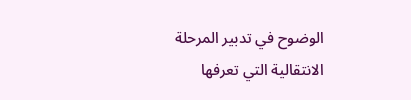الوضوح في تدبير المرحلة الانتقالية التي تعرفها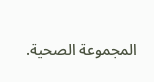المجموعة الصحية.